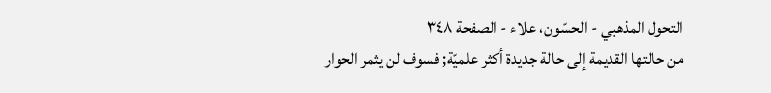التحول المذهبي - الحسّون، علاء - الصفحة ٣٤٨
من حالتها القديمة إلى حالة جديدة أكثر علميّة; فسوف لن يثمر الحوار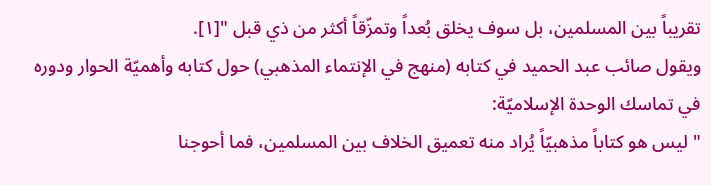تقريباً بين المسلمين، بل سوف يخلق بُعداً وتمزّقاً أكثر من ذي قبل "[١].
ويقول صائب عبد الحميد في كتابه (منهج في الإنتماء المذهبي) حول كتابه وأهميّة الحوار ودوره في تماسك الوحدة الإسلاميّة:
" ليس هو كتاباً مذهبيّاً يُراد منه تعميق الخلاف بين المسلمين، فما أحوجنا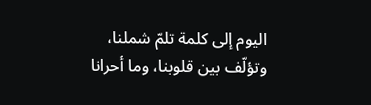اليوم إلى كلمة تلمّ شملنا، وتؤلّف بين قلوبنا، وما أحرانا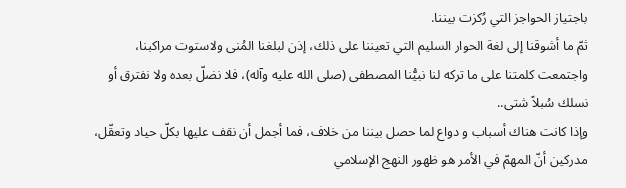باجتياز الحواجز التي رُكزت بيننا.
ثمّ ما أشوقنا إلى لغة الحوار السليم التي تعيننا على ذلك، إذن لبلغنا المُنى ولاستوت مراكبنا، واجتمعت كلمتنا على ما تركه لنا نبيُّنا المصطفى (صلى الله عليه وآله)، فلا نضلّ بعده ولا نفترق أو نسلك سُبلاً شتى..
وإذا كانت هناك أسباب و دواع لما حصل بيننا من خلاف، فما أجمل أن نقف عليها بكلّ حياد وتعقّل، مدركين أنّ المهمّ في الأمر هو ظهور النهج الإسلامي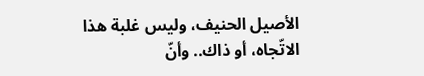الأصيل الحنيف، وليس غلبة هذا الاتّجاه، أو ذاك.. وأنّ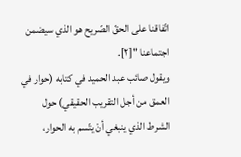اتّفاقنا على الحقّ الصّريح هو الذي سيضمن اجتماعنا "[٢].
ويقول صائب عبد الحميد في كتابه (حوار في العمق من أجل التقريب الحقيقي) حول الشرط الذي ينبغي أنْ يتّسم به الحوار،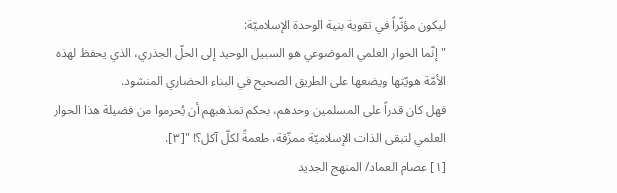ليكون مؤثّراً في تقوية بنية الوحدة الإسلاميّة:
" إنّما الحوار العلمي الموضوعي هو السبيل الوحيد إلى الحلّ الجذري، الذي يحفظ لهذه الأمّة هويّتها ويضعها على الطريق الصحيح في البناء الحضاري المنشود.
فهل كان قدراً على المسلمين وحدهم، بحكم تمذهبهم أن يُحرموا من فضيلة هذا الحوار العلمي لتبقى الذات الإسلاميّة ممزّقة، طعمةً لكلّ آكل؟! "[٣].
[١] عصام العماد/ المنهج الجديد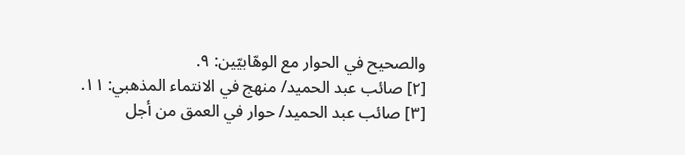والصحيح في الحوار مع الوهّابيّين: ٩.
[٢] صائب عبد الحميد/ منهج في الانتماء المذهبي: ١١.
[٣] صائب عبد الحميد/ حوار في العمق من أجل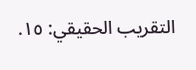التقريب الحقيقي: ١٥.